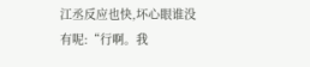江丞反应也快,坏心眼谁没有呢:“行啊。我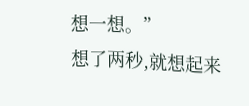想一想。”
想了两秒,就想起来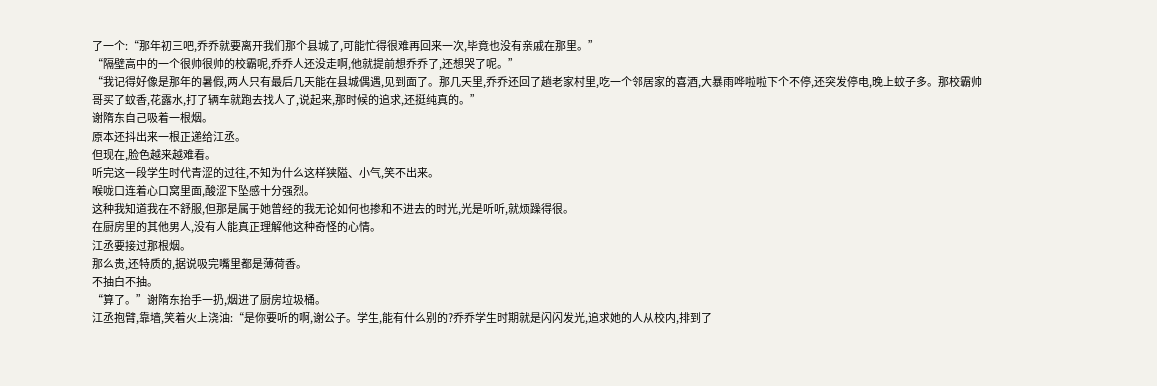了一个:“那年初三吧,乔乔就要离开我们那个县城了,可能忙得很难再回来一次,毕竟也没有亲戚在那里。”
“隔壁高中的一个很帅很帅的校霸呢,乔乔人还没走啊,他就提前想乔乔了,还想哭了呢。”
“我记得好像是那年的暑假,两人只有最后几天能在县城偶遇,见到面了。那几天里,乔乔还回了趟老家村里,吃一个邻居家的喜酒,大暴雨哗啦啦下个不停,还突发停电,晚上蚊子多。那校霸帅哥买了蚊香,花露水,打了辆车就跑去找人了,说起来,那时候的追求,还挺纯真的。”
谢隋东自己吸着一根烟。
原本还抖出来一根正递给江丞。
但现在,脸色越来越难看。
听完这一段学生时代青涩的过往,不知为什么这样狭隘、小气,笑不出来。
喉咙口连着心口窝里面,酸涩下坠感十分强烈。
这种我知道我在不舒服,但那是属于她曾经的我无论如何也掺和不进去的时光,光是听听,就烦躁得很。
在厨房里的其他男人,没有人能真正理解他这种奇怪的心情。
江丞要接过那根烟。
那么贵,还特质的,据说吸完嘴里都是薄荷香。
不抽白不抽。
“算了。”谢隋东抬手一扔,烟进了厨房垃圾桶。
江丞抱臂,靠墙,笑着火上浇油:“是你要听的啊,谢公子。学生,能有什么别的?乔乔学生时期就是闪闪发光,追求她的人从校内,排到了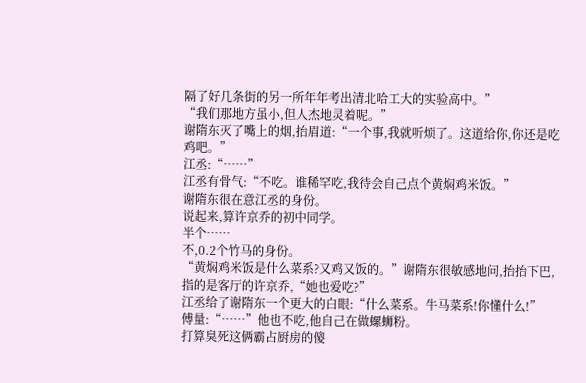隔了好几条街的另一所年年考出清北哈工大的实验高中。”
“我们那地方虽小,但人杰地灵着呢。”
谢隋东灭了嘴上的烟,抬眉道:“一个事,我就听烦了。这道给你,你还是吃鸡吧。”
江丞:“……”
江丞有骨气:“不吃。谁稀罕吃,我待会自己点个黄焖鸡米饭。”
谢隋东很在意江丞的身份。
说起来,算许京乔的初中同学。
半个……
不,0.2个竹马的身份。
“黄焖鸡米饭是什么菜系?又鸡又饭的。”谢隋东很敏感地问,抬抬下巴,指的是客厅的许京乔,“她也爱吃?”
江丞给了谢隋东一个更大的白眼:“什么菜系。牛马菜系!你懂什么!”
傅量:“……”他也不吃,他自己在做螺蛳粉。
打算臭死这俩霸占厨房的傻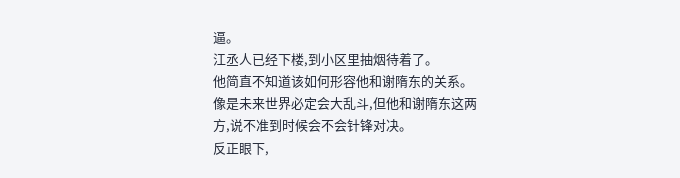逼。
江丞人已经下楼,到小区里抽烟待着了。
他简直不知道该如何形容他和谢隋东的关系。
像是未来世界必定会大乱斗,但他和谢隋东这两方,说不准到时候会不会针锋对决。
反正眼下,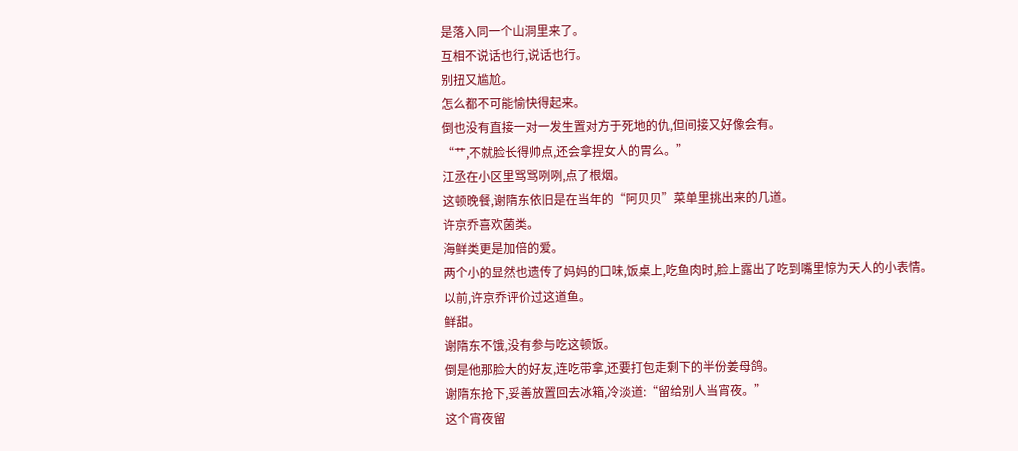是落入同一个山洞里来了。
互相不说话也行,说话也行。
别扭又尴尬。
怎么都不可能愉快得起来。
倒也没有直接一对一发生置对方于死地的仇,但间接又好像会有。
“艹,不就脸长得帅点,还会拿捏女人的胃么。”
江丞在小区里骂骂咧咧,点了根烟。
这顿晚餐,谢隋东依旧是在当年的“阿贝贝”菜单里挑出来的几道。
许京乔喜欢菌类。
海鲜类更是加倍的爱。
两个小的显然也遗传了妈妈的口味,饭桌上,吃鱼肉时,脸上露出了吃到嘴里惊为天人的小表情。
以前,许京乔评价过这道鱼。
鲜甜。
谢隋东不饿,没有参与吃这顿饭。
倒是他那脸大的好友,连吃带拿,还要打包走剩下的半份姜母鸽。
谢隋东抢下,妥善放置回去冰箱,冷淡道:“留给别人当宵夜。”
这个宵夜留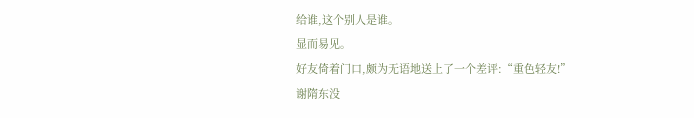给谁,这个别人是谁。
显而易见。
好友倚着门口,颇为无语地送上了一个差评:“重色轻友!”
谢隋东没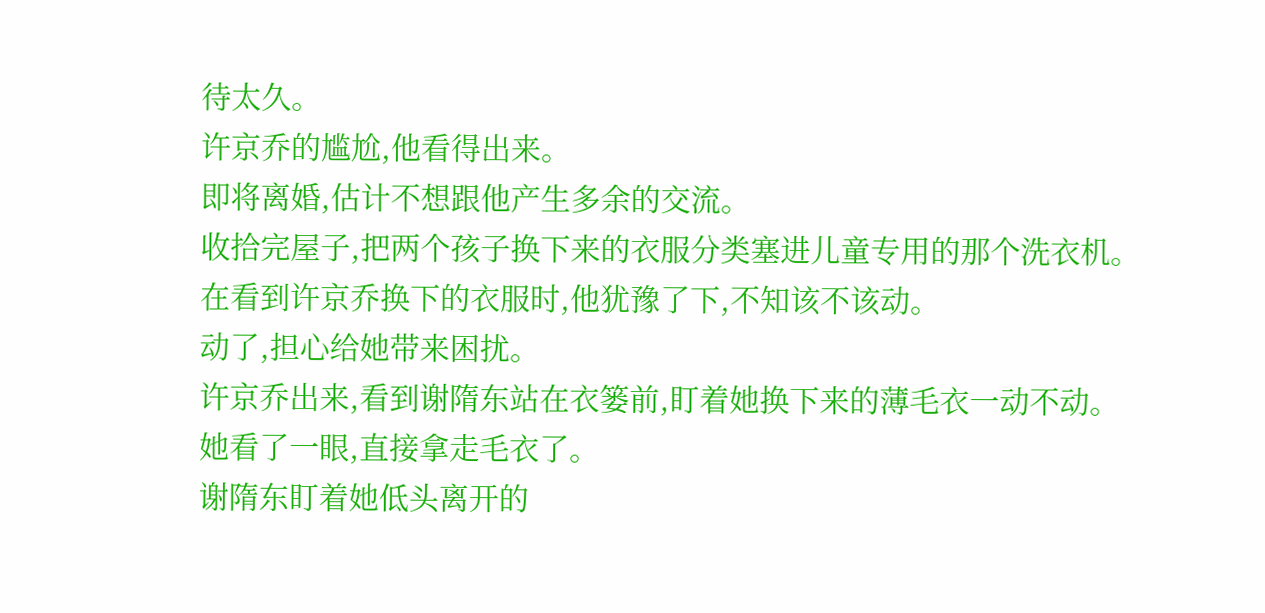待太久。
许京乔的尴尬,他看得出来。
即将离婚,估计不想跟他产生多余的交流。
收拾完屋子,把两个孩子换下来的衣服分类塞进儿童专用的那个洗衣机。
在看到许京乔换下的衣服时,他犹豫了下,不知该不该动。
动了,担心给她带来困扰。
许京乔出来,看到谢隋东站在衣篓前,盯着她换下来的薄毛衣一动不动。
她看了一眼,直接拿走毛衣了。
谢隋东盯着她低头离开的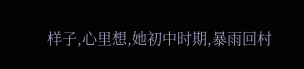样子,心里想,她初中时期,暴雨回村